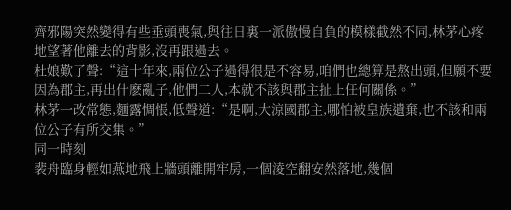齊邪陽突然變得有些垂頭喪氣,與往日裏一派傲慢自負的模樣截然不同,林茅心疼地望著他離去的背影,沒再跟過去。
杜娘歎了聲:“這十年來,兩位公子過得很是不容易,咱們也總算是熬出頭,但願不要因為郡主,再出什麽亂子,他們二人,本就不該與郡主扯上任何關係。”
林茅一改常態,麵露惆悵,低聲道:“是啊,大涼國郡主,哪怕被皇族遺棄,也不該和兩位公子有所交集。”
同一時刻
裴舟臨身輕如燕地飛上牆頭離開牢房,一個淩空翻安然落地,幾個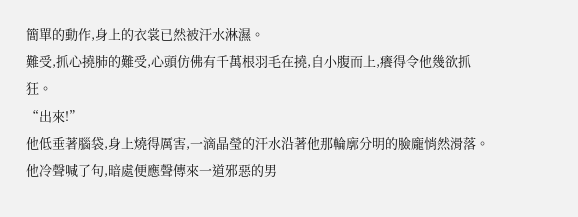簡單的動作,身上的衣裳已然被汗水淋濕。
難受,抓心撓肺的難受,心頭仿佛有千萬根羽毛在撓,自小腹而上,癢得令他幾欲抓狂。
“出來!”
他低垂著腦袋,身上燒得厲害,一滴晶瑩的汗水沿著他那輪廓分明的臉龐悄然滑落。
他冷聲喊了句,暗處便應聲傳來一道邪惡的男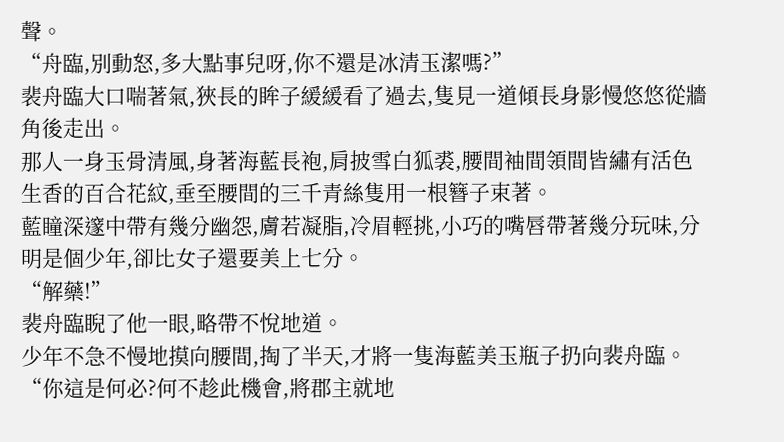聲。
“舟臨,別動怒,多大點事兒呀,你不還是冰清玉潔嗎?”
裴舟臨大口喘著氣,狹長的眸子緩緩看了過去,隻見一道傾長身影慢悠悠從牆角後走出。
那人一身玉骨清風,身著海藍長袍,肩披雪白狐裘,腰間袖間領間皆繡有活色生香的百合花紋,垂至腰間的三千青絲隻用一根簪子束著。
藍瞳深邃中帶有幾分幽怨,膚若凝脂,冷眉輕挑,小巧的嘴唇帶著幾分玩味,分明是個少年,卻比女子還要美上七分。
“解藥!”
裴舟臨睨了他一眼,略帶不悅地道。
少年不急不慢地摸向腰間,掏了半天,才將一隻海藍美玉瓶子扔向裴舟臨。
“你這是何必?何不趁此機會,將郡主就地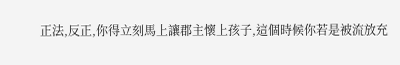正法,反正,你得立刻馬上讓郡主懷上孩子,這個時候你若是被流放充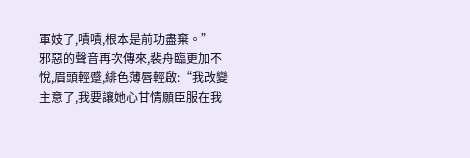軍妓了,嘖嘖,根本是前功盡棄。”
邪惡的聲音再次傳來,裴舟臨更加不悅,眉頭輕蹙,緋色薄唇輕啟:“我改變主意了,我要讓她心甘情願臣服在我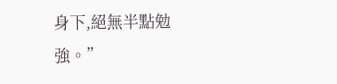身下,絕無半點勉強。”